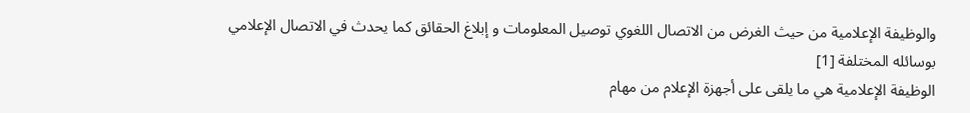والوظيفة الإعلامية من حيث الغرض من الاتصال اللغوي توصيل المعلومات و إبلاغ الحقائق كما يحدث في الاتصال الإعلامي بوسائله المختلفة [1]
الوظيفة الإعلامية هي ما يلقى على أجهزة الإعلام من مهام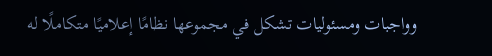وواجبات ومسئوليات تشكل في مجموعها نظامًا إعلاميًا متكاملًا له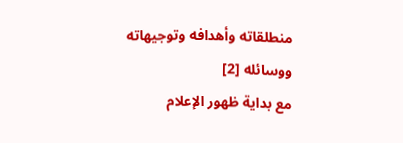منطلقاته وأهدافه وتوجيهاته ووسائله [2]
مع بداية ظهور الإعلام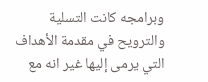وبرامجه كانت التسلية والترويح في مقدمة الأهداف التي يرمى إليها غير انه مع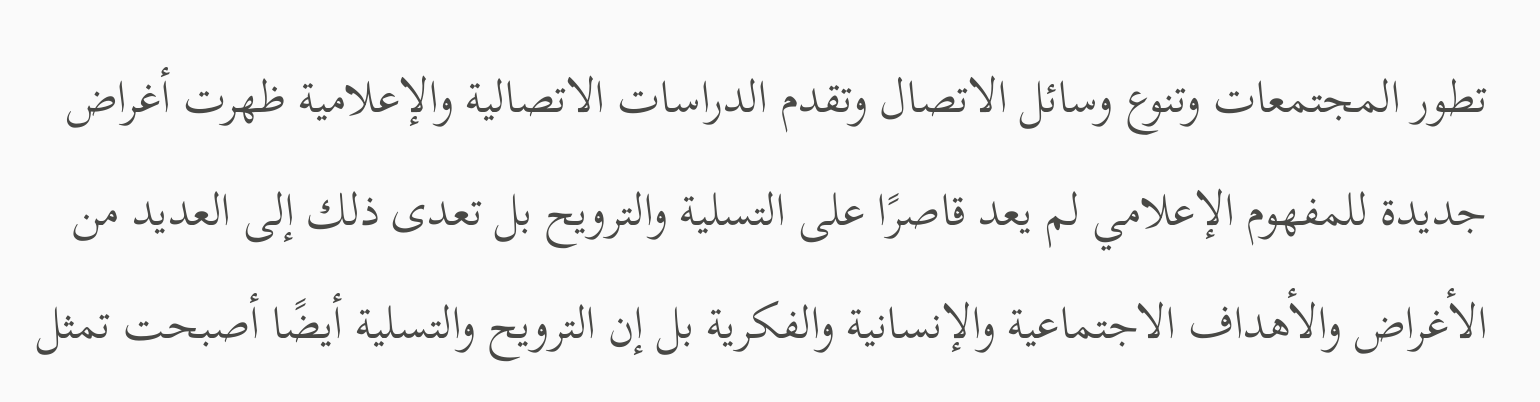تطور المجتمعات وتنوع وسائل الاتصال وتقدم الدراسات الاتصالية والإعلامية ظهرت أغراض جديدة للمفهوم الإعلامي لم يعد قاصرًا على التسلية والترويح بل تعدى ذلك إلى العديد من الأغراض والأهداف الاجتماعية والإنسانية والفكرية بل إن الترويح والتسلية أيضًا أصبحت تمثل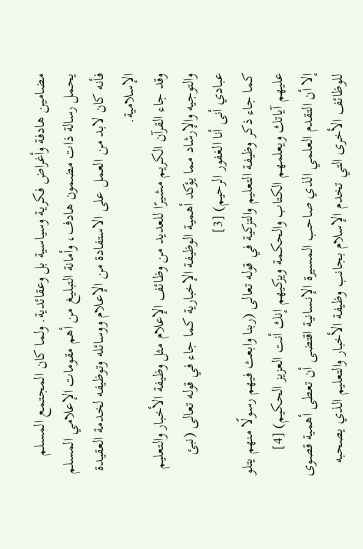مضامين هادفة وأغراض فكرية وسياسية بل وعقائدية. ولما كان المجتمع المسلم يحمل رسالة ذات مضمون هادف، وأمانة التبليغ من أهم مقومات الإعلامي المسلم فأنه كان لابد من العمل على الاستفادة من الإعلام ووسائله وتوظيفه لخدمة العقيدة الإسلامية.
وقد جاء القرآن الكريم مشيرًا للعديد من وظائف الإعلام مثل وظيفة الأخبار والتعليم والتوجيه والإرشاد مما يؤكد أهمية الوظيفة الإخبارية كما جاء في قوله تعالى (نبئ عبادي أنى أنا الغفور الرحيم) [3]
كما جاء ذكر وظيفة التعليم والتزكية في قوله تعالى (ربنا وابعث فيهم رسولًا منهم يتلو عليهم آياتك ويعلمهم الكتاب والحكمة ويزكيهم إنك أنت العزيز الحكيم) [4]
إلا أن التقدم العلمي الذي صاحب المسيرة الإنسانية اقتضى أن تعطى أهمية قصوى للوظائف الأخرى التي تخدم الإسلام بجانب وظيفة الأخبار والتعليم الذي يصحبه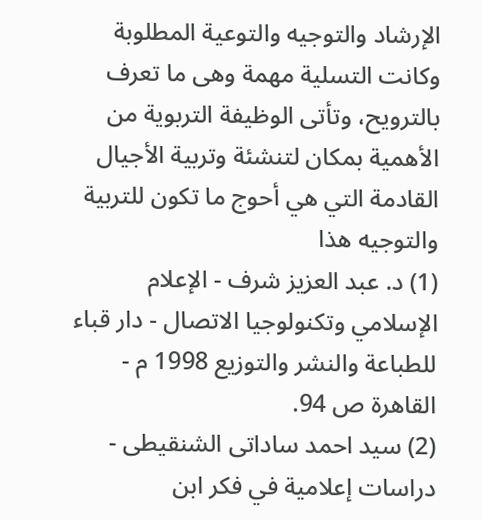الإرشاد والتوجيه والتوعية المطلوبة وكانت التسلية مهمة وهى ما تعرف بالترويح، وتأتى الوظيفة التربوية من الأهمية بمكان لتنشئة وتربية الأجيال القادمة التي هي أحوج ما تكون للتربية والتوجيه هذا
(1) د. عبد العزيز شرف - الإعلام الإسلامي وتكنولوجيا الاتصال - دار قباء للطباعة والنشر والتوزيع 1998 م - القاهرة ص 94.
(2) سيد احمد ساداتى الشنقيطى - دراسات إعلامية في فكر ابن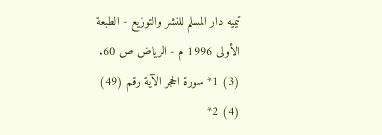تيميه دار المسلم للنشر والتوزيع - الطبعة الأولى 1996 م - الرياض ص 60.
(3) 1* سورة الحجر الآية رقم (49)
(4) 2*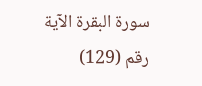سورة البقرة الآية رقم (129)